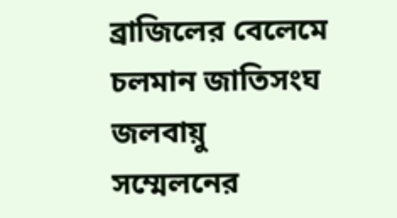ব্রাজিলের বেলেমে চলমান জাতিসংঘ জলবায়ু সম্মেলনের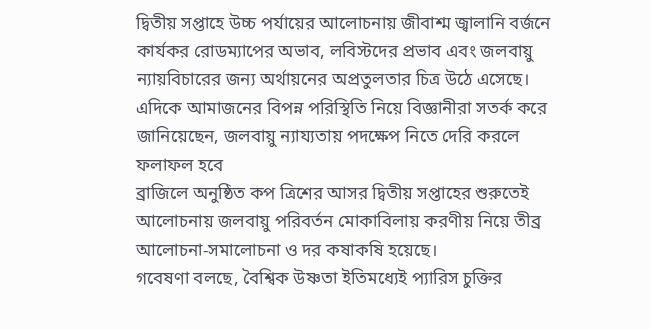দ্বিতীয় সপ্তাহে উচ্চ পর্যায়ের আলোচনায় জীবাশ্ম জ্বালানি বর্জনে কার্যকর রোডম্যাপের অভাব, লবিস্টদের প্রভাব এবং জলবায়ু ন্যায়বিচারের জন্য অর্থায়নের অপ্রতুলতার চিত্র উঠে এসেছে। এদিকে আমাজনের বিপন্ন পরিস্থিতি নিয়ে বিজ্ঞানীরা সতর্ক করে জানিয়েছেন, জলবায়ু ন্যায্যতায় পদক্ষেপ নিতে দেরি করলে ফলাফল হবে
ব্রাজিলে অনুষ্ঠিত কপ ত্রিশের আসর দ্বিতীয় সপ্তাহের শুরুতেই আলোচনায় জলবায়ু পরিবর্তন মোকাবিলায় করণীয় নিয়ে তীব্র আলোচনা-সমালোচনা ও দর কষাকষি হয়েছে।
গবেষণা বলছে, বৈশ্বিক উষ্ণতা ইতিমধ্যেই প্যারিস চুক্তির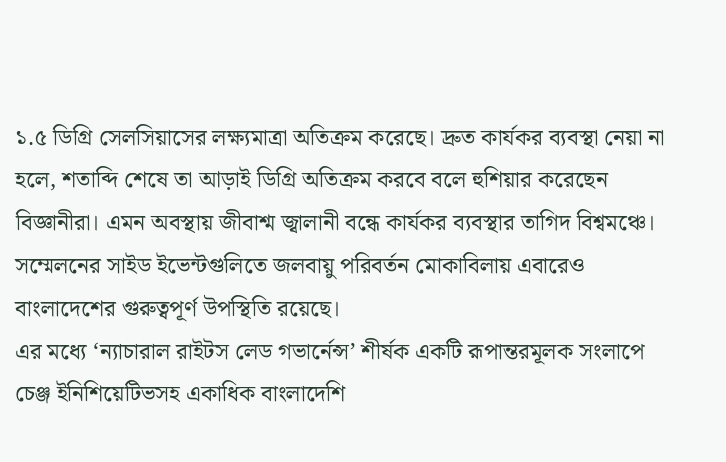১.৫ ডিগ্রি সেলসিয়াসের লক্ষ্যমাত্রা অতিক্রম করেছে। দ্রুত কার্যকর ব্যবস্থা নেয়া না হলে, শতাব্দি শেষে তা আড়াই ডিগ্রি অতিক্রম করবে বলে হুশিয়ার করেছেন বিজ্ঞানীরা। এমন অবস্থায় জীবাশ্ম জ্বালানী বন্ধে কার্যকর ব্যবস্থার তাগিদ বিশ্বমঞ্চে।
সম্মেলনের সাইড ইভেন্টগুলিতে জলবায়ু পরিবর্তন মোকাবিলায় এবারেও বাংলাদেশের গুরুত্বপূর্ণ উপস্থিতি রয়েছে।
এর মধ্যে ‘ন্যাচারাল রাইটস লেড গভার্নেন্স’ শীর্ষক একটি রূপান্তরমূলক সংলাপে চেঞ্জ ইনিশিয়েটিভসহ একাধিক বাংলাদেশি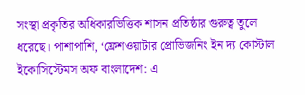সংস্থা প্রকৃতির অধিকারভিত্তিক শাসন প্রতিষ্ঠার গুরুত্ব তুলে ধরেছে। পাশাপাশি, ‘ফ্রেশওয়াটার প্রোভিজনিং ইন দ্য কোস্টাল ইকোসিস্টেমস অফ বাংলাদেশ: এ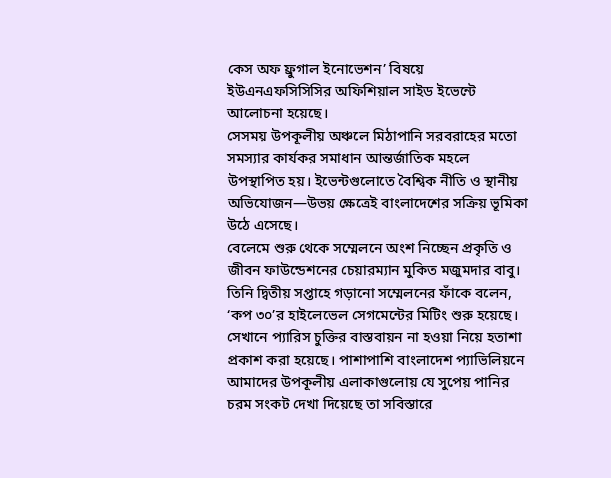কেস অফ ফ্রুগাল ইনোভেশন’ বিষয়ে ইউএনএফসিসিসির অফিশিয়াল সাইড ইভেন্টে আলোচনা হয়েছে।
সেসময় উপকূলীয় অঞ্চলে মিঠাপানি সরবরাহের মতো সমস্যার কার্যকর সমাধান আন্তর্জাতিক মহলে উপস্থাপিত হয়। ইভেন্টগুলোতে বৈশ্বিক নীতি ও স্থানীয় অভিযোজন—উভয় ক্ষেত্রেই বাংলাদেশের সক্রিয় ভূমিকা উঠে এসেছে।
বেলেমে শুরু থেকে সম্মেলনে অংশ নিচ্ছেন প্রকৃতি ও জীবন ফাউন্ডেশনের চেয়ারম্যান মুকিত মজুমদার বাবু।
তিনি দ্বিতীয় সপ্তাহে গড়ানো সম্মেলনের ফাঁকে বলেন, ‘কপ ৩০’র হাইলেভেল সেগমেন্টের মিটিং শুরু হয়েছে। সেখানে প্যারিস চুক্তির বাস্তবায়ন না হওয়া নিয়ে হতাশা প্রকাশ করা হয়েছে। পাশাপাশি বাংলাদেশ প্যাভিলিয়নে আমাদের উপকূলীয় এলাকাগুলোয় যে সুপেয় পানির চরম সংকট দেখা দিয়েছে তা সবিস্তারে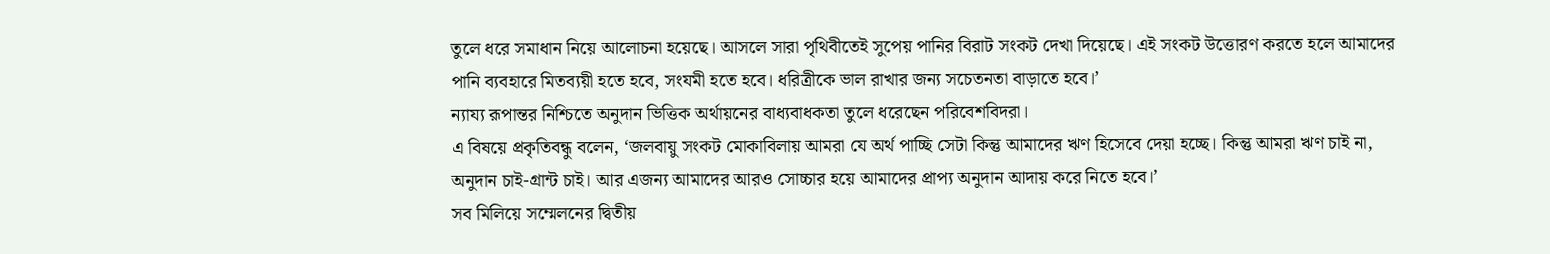তুলে ধরে সমাধান নিয়ে আলোচনা হয়েছে। আসলে সারা পৃথিবীতেই সুপেয় পানির বিরাট সংকট দেখা দিয়েছে। এই সংকট উত্তোরণ করতে হলে আমাদের পানি ব্যবহারে মিতব্যয়ী হতে হবে, সংযমী হতে হবে। ধরিত্রীকে ভাল রাখার জন্য সচেতনতা বাড়াতে হবে।’
ন্যায্য রূপান্তর নিশ্চিতে অনুদান ভিত্তিক অর্থায়নের বাধ্যবাধকতা তুলে ধরেছেন পরিবেশবিদরা।
এ বিষয়ে প্রকৃতিবন্ধু বলেন, ‘জলবায়ু সংকট মোকাবিলায় আমরা যে অর্থ পাচ্ছি সেটা কিন্তু আমাদের ঋণ হিসেবে দেয়া হচ্ছে। কিন্তু আমরা ঋণ চাই না, অনুদান চাই-গ্রান্ট চাই। আর এজন্য আমাদের আরও সোচ্চার হয়ে আমাদের প্রাপ্য অনুদান আদায় করে নিতে হবে।’
সব মিলিয়ে সম্মেলনের দ্বিতীয়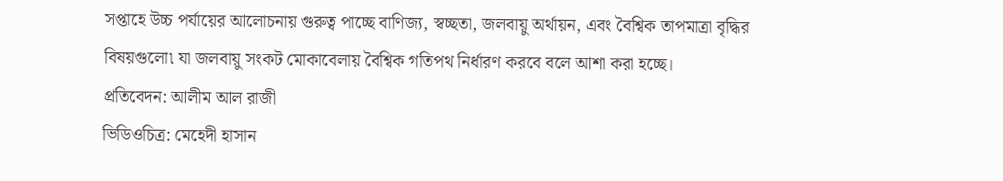সপ্তাহে উচ্চ পর্যায়ের আলোচনায় গুরুত্ব পাচ্ছে বাণিজ্য, স্বচ্ছতা, জলবায়ু অর্থায়ন, এবং বৈশ্বিক তাপমাত্রা বৃদ্ধির বিষয়গুলো৷ যা জলবায়ু সংকট মোকাবেলায় বৈশ্বিক গতিপথ নির্ধারণ করবে বলে আশা করা হচ্ছে।
প্রতিবেদন: আলীম আল রাজী
ভিডিওচিত্র: মেহেদী হাসান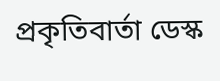প্রকৃতিবার্তা ডেস্ক